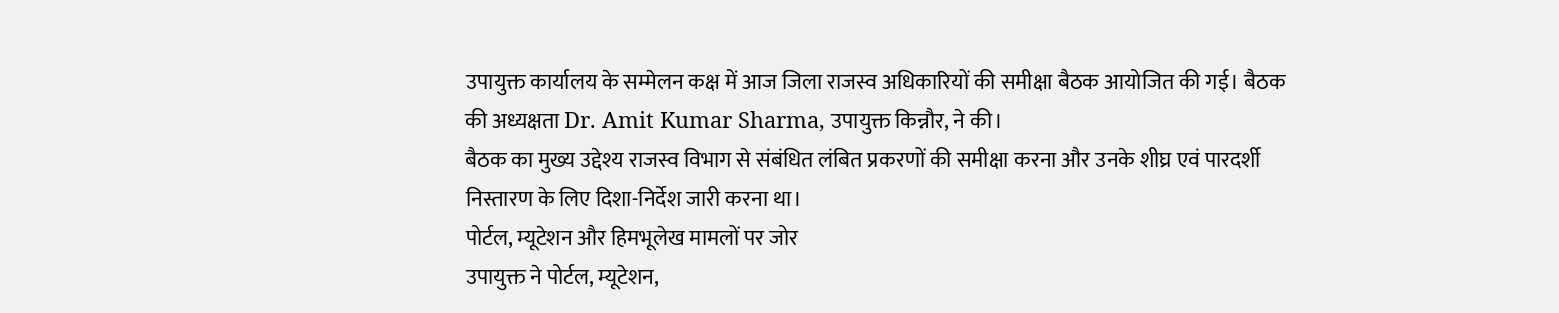उपायुक्त कार्यालय के सम्मेलन कक्ष में आज जिला राजस्व अधिकारियों की समीक्षा बैठक आयोजित की गई। बैठक की अध्यक्षता Dr. Amit Kumar Sharma, उपायुक्त किन्नौर, ने की।
बैठक का मुख्य उद्देश्य राजस्व विभाग से संबंधित लंबित प्रकरणों की समीक्षा करना और उनके शीघ्र एवं पारदर्शी निस्तारण के लिए दिशा-निर्देश जारी करना था।
पोर्टल, म्यूटेशन और हिमभूलेख मामलों पर जोर
उपायुक्त ने पोर्टल, म्यूटेशन,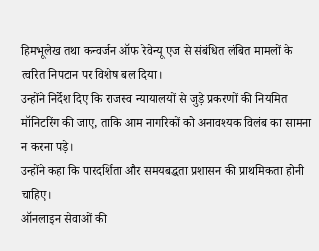हिमभूलेख तथा कन्वर्जन ऑफ रेवेन्यू एज से संबंधित लंबित मामलों के त्वरित निपटान पर विशेष बल दिया।
उन्होंने निर्देश दिए कि राजस्व न्यायालयों से जुड़े प्रकरणों की नियमित मॉनिटरिंग की जाए, ताकि आम नागरिकों को अनावश्यक विलंब का सामना न करना पड़े।
उन्होंने कहा कि पारदर्शिता और समयबद्धता प्रशासन की प्राथमिकता होनी चाहिए।
ऑनलाइन सेवाओं की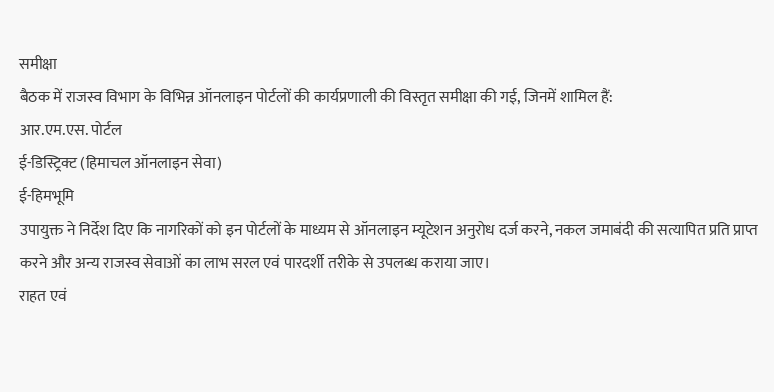समीक्षा
बैठक में राजस्व विभाग के विभिन्न ऑनलाइन पोर्टलों की कार्यप्रणाली की विस्तृत समीक्षा की गई, जिनमें शामिल हैं:
आर.एम.एस. पोर्टल
ई-डिस्ट्रिक्ट (हिमाचल ऑनलाइन सेवा)
ई-हिमभूमि
उपायुक्त ने निर्देश दिए कि नागरिकों को इन पोर्टलों के माध्यम से ऑनलाइन म्यूटेशन अनुरोध दर्ज करने, नकल जमाबंदी की सत्यापित प्रति प्राप्त करने और अन्य राजस्व सेवाओं का लाभ सरल एवं पारदर्शी तरीके से उपलब्ध कराया जाए।
राहत एवं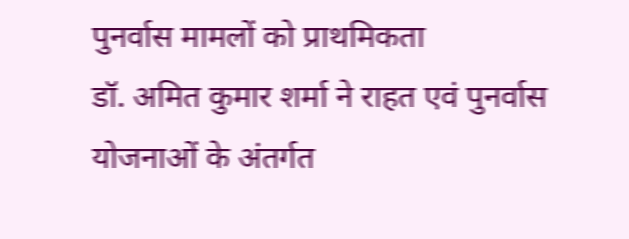पुनर्वास मामलों को प्राथमिकता
डॉ. अमित कुमार शर्मा ने राहत एवं पुनर्वास योजनाओं के अंतर्गत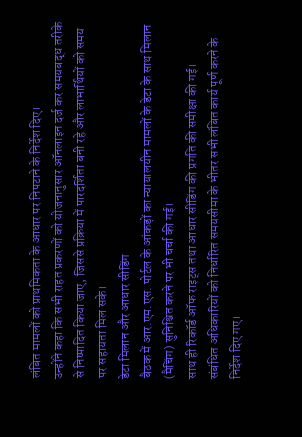लंबित मामलों को प्राथमिकता के आधार पर निपटाने के निर्देश दिए।
उन्होंने कहा कि सभी राहत प्रकरणों को योजनानुसार ऑनलाइन दर्ज कर समयबद्ध तरीके से निष्पादित किया जाए, जिससे प्रक्रिया में पारदर्शिता बनी रहे और लाभार्थियों को समय पर सहायता मिल सके।
डेटा मिलान और आधार सीडिंग
बैठक में आर.एम.एस. पोर्टल के आंकड़ों का न्यायालयीन मामलों के डेटा के साथ मिलान (मैचिंग) सुनिश्चित करने पर भी चर्चा की गई।
साथ ही रिकॉर्ड ऑफ राइट्स तथा आधार सीडिंग की प्रगति की समीक्षा की गई।
संबंधित अधिकारियों को निर्धारित समयसीमा के भीतर सभी लंबित कार्य पूर्ण करने के निर्देश दिए गए।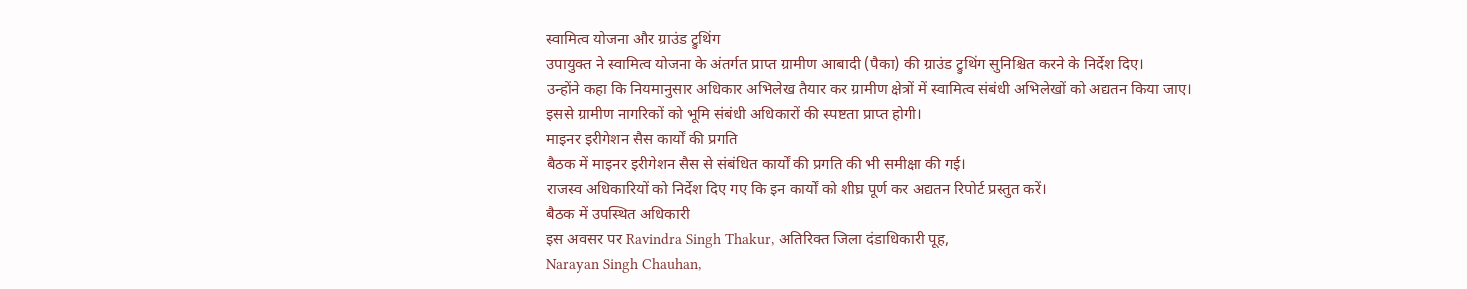स्वामित्व योजना और ग्राउंड ट्रुथिंग
उपायुक्त ने स्वामित्व योजना के अंतर्गत प्राप्त ग्रामीण आबादी (पैका) की ग्राउंड ट्रुथिंग सुनिश्चित करने के निर्देश दिए।
उन्होंने कहा कि नियमानुसार अधिकार अभिलेख तैयार कर ग्रामीण क्षेत्रों में स्वामित्व संबंधी अभिलेखों को अद्यतन किया जाए।
इससे ग्रामीण नागरिकों को भूमि संबंधी अधिकारों की स्पष्टता प्राप्त होगी।
माइनर इरीगेशन सैस कार्यों की प्रगति
बैठक में माइनर इरीगेशन सैस से संबंधित कार्यों की प्रगति की भी समीक्षा की गई।
राजस्व अधिकारियों को निर्देश दिए गए कि इन कार्यों को शीघ्र पूर्ण कर अद्यतन रिपोर्ट प्रस्तुत करें।
बैठक में उपस्थित अधिकारी
इस अवसर पर Ravindra Singh Thakur, अतिरिक्त जिला दंडाधिकारी पूह,
Narayan Singh Chauhan,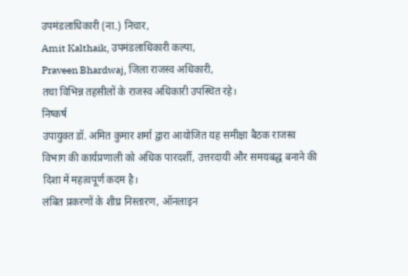उपमंडलाधिकारी (ना.) निचार,
Amit Kalthaik, उपमंडलाधिकारी कल्पा,
Praveen Bhardwaj, जिला राजस्व अधिकारी,
तथा विभिन्न तहसीलों के राजस्व अधिकारी उपस्थित रहे।
निष्कर्ष
उपायुक्त डॉ. अमित कुमार शर्मा द्वारा आयोजित यह समीक्षा बैठक राजस्व विभाग की कार्यप्रणाली को अधिक पारदर्शी, उत्तरदायी और समयबद्ध बनाने की दिशा में महत्वपूर्ण कदम है।
लंबित प्रकरणों के शीघ्र निस्तारण, ऑनलाइन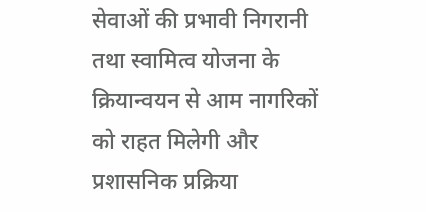सेवाओं की प्रभावी निगरानी तथा स्वामित्व योजना के क्रियान्वयन से आम नागरिकों को राहत मिलेगी और प्रशासनिक प्रक्रिया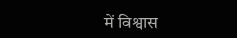में विश्वास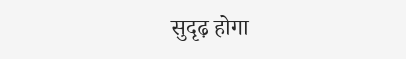सुदृढ़ होगा